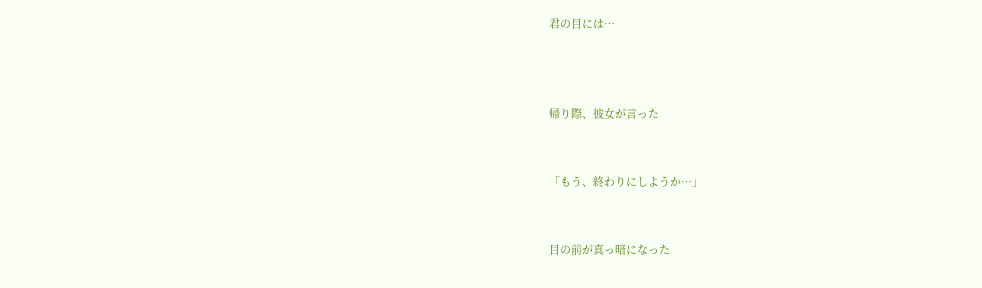君の目には…



帰り際、彼女が言った


「もう、終わりにしようか…」


目の前が真っ暗になった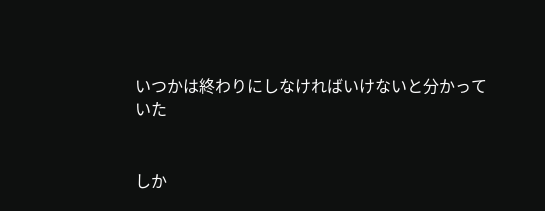いつかは終わりにしなければいけないと分かっていた


しか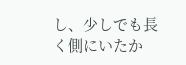し、少しでも長く側にいたか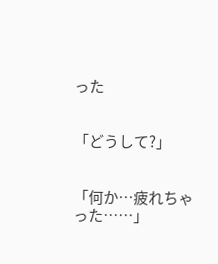った


「どうして?」


「何か…疲れちゃった……」